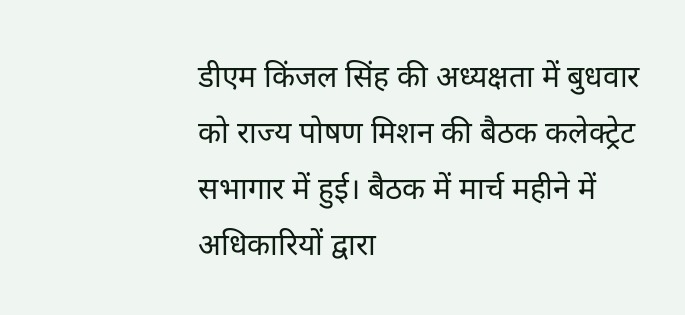डीएम किंजल सिंह की अध्यक्षता में बुधवार को राज्य पोषण मिशन की बैठक कलेक्ट्रेट सभागार में हुई। बैठक में मार्च महीने में अधिकारियों द्वारा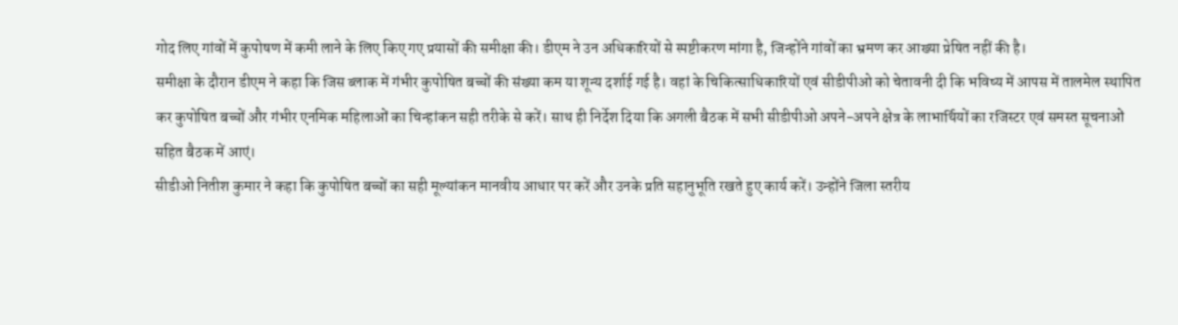गोद लिए गांवों में कुपोषण में कमी लाने के लिए किए गए प्रयासों की समीक्षा की। डीएम ने उन अधिकारियों से स्पष्टीकरण मांगा है, जिन्होंने गांवों का भ्रमण कर आख्या प्रेषित नहीं की है।
समीक्षा के दौरान डीएम ने कहा कि जिस ब्लाक में गंभीर कुपोषित बच्चों की संख्या कम या शून्य दर्शाई गई है। वहां के चिकित्साधिकारियों एवं सीडीपीओ को चेतावनी दी कि भविष्य में आपस में तालमेल स्थापित कर कुपोषित बच्चों और गंभीर एनमिक महिलाओं का चिन्हांकन सही तरीके से करें। साथ ही निर्देश दिया कि अगली बैठक में सभी सीडीपीओ अपने-अपने क्षेत्र के लाभार्थियों का रजिस्टर एवं समस्त सूचनाओं सहित बैठक में आएं।
सीडीओ नितीश कुमार ने कहा कि कुपोषित बच्चों का सही मूल्यांकन मानवीय आधार पर करें और उनके प्रति सहानुभूति रखते हुए कार्य करें। उन्होंने जिला स्तरीय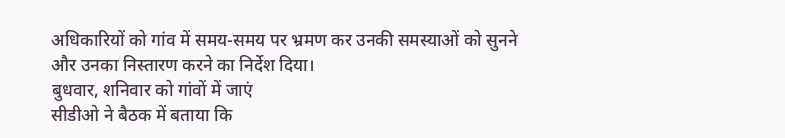अधिकारियों को गांव में समय-समय पर भ्रमण कर उनकी समस्याओं को सुनने और उनका निस्तारण करने का निर्देश दिया।
बुधवार, शनिवार को गांवों में जाएं
सीडीओ ने बैठक में बताया कि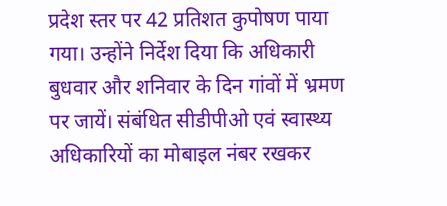प्रदेश स्तर पर 42 प्रतिशत कुपोषण पाया गया। उन्होंने निर्देश दिया कि अधिकारी बुधवार और शनिवार के दिन गांवों में भ्रमण पर जायें। संबंधित सीडीपीओ एवं स्वास्थ्य अधिकारियों का मोबाइल नंबर रखकर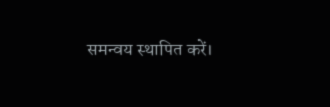समन्वय स्थापित करें।